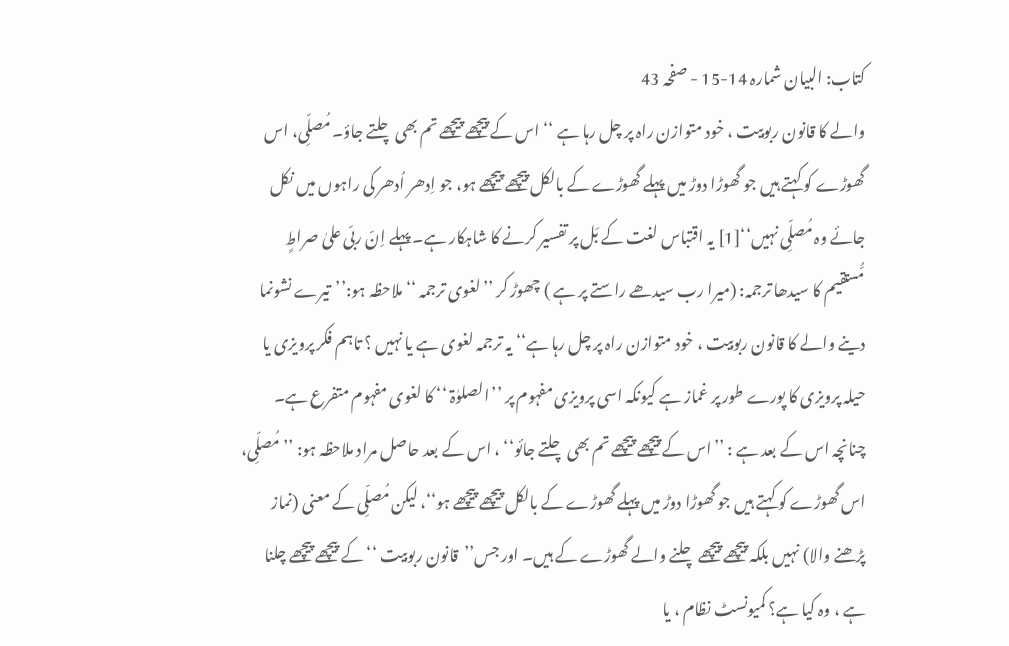کتاب: البیان شمارہ 14-15 - صفحہ 43
والے کا قانون ربوبیت ، خود متوازن راہ پر چل رہا ہے ‘‘ اس کے پیچھے پیچھے تم بھی چلتے جاؤ۔ مُصلِّی، اس گھوڑے کو کہتے ہیں جو گھوڑا دوڑ میں پہلے گھوڑے کے بالکل پیچھے پیچھے ہو، جو اِدھر اُدھر کی راہوں میں نکل جائے وہ مُصلِّی نہیں‘‘[1] یہ اقتباس لغت کے بَل پر تفسیر کرنے کا شاہکار ہے۔ پہلے اِنّ ربّی علیٰ صراطٍ مُّستقیم کا سیدھا ترجمہ: (میرا رب سیدھے راستے پر ہے ) چھوڑ کر ’’لغوی ترجمہ ‘‘ملاحظہ ہو:’’تیرے نشونما دینے والے کا قانون ربوبیت ، خود متوازن راہ پر چل رہا ہے‘‘ یہ ترجمہ لغوی ہے یا نہیں ؟ تاہم فکر پرویزی یا حیلہ پرویزی کا پورے طور پر غماز ہے کیونکہ اسی پرویزی مفہوم پر ’’الصلوٰۃ ‘‘ کا لغوی مفہوم متفرع ہے۔ چنانچہ اس کے بعد ہے : ’’اس کے پیچھے پیچھے تم بھی چلتے جائو‘‘ ، اس کے بعد حاصل مراد ملاحظہ ہو: ’’ مُصلِّی، اس گھوڑے کو کہتے ہیں جو گھوڑا دوڑ میں پہلے گھوڑے کے بالکل پیچھے پیچھے ہو‘‘، لیکن مُصلِّی کے معنی (نماز پڑھنے والا) نہیں بلکہ پیچھے پیچھے چلنے والے گھوڑے کے ہیں۔ اور جس’’قانون ربوبیت ‘‘ کے پیچھے پیچھے چلنا ہے ، وہ کیا ہے؟ کمیونسٹ نظام ، یا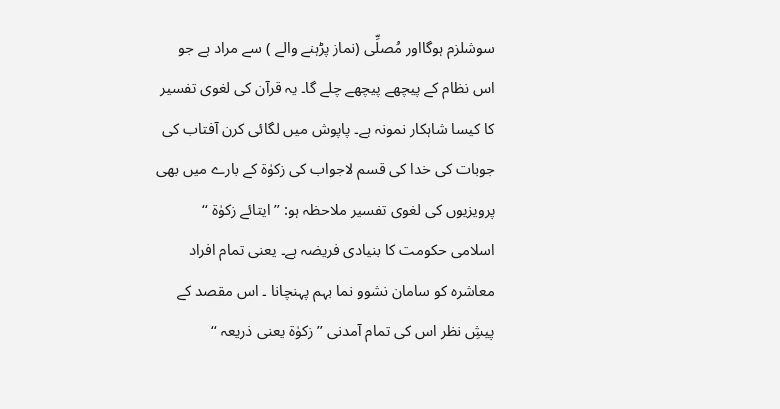سوشلزم ہوگااور مُصلِّی (نماز پڑہنے والے ) سے مراد ہے جو اس نظام کے پیچھے پیچھے چلے گا۔ یہ قرآن کی لغوی تفسیر کا کیسا شاہکار نمونہ ہے۔ پاپوش میں لگائی کرن آفتاب کی جوبات کی خدا کی قسم لاجواب کی زکوٰۃ کے بارے میں بھی پرویزیوں کی لغوی تفسیر ملاحظہ ہو: ’’ایتائے زکوٰۃ ‘‘ اسلامی حکومت کا بنیادی فریضہ ہے۔ یعنی تمام افراد معاشرہ کو سامان نشوو نما بہم پہنچانا ۔ اس مقصد کے پیشِ نظر اس کی تمام آمدنی ’’ زکوٰۃ یعنی ذریعہ ‘‘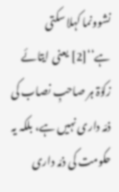نشوونما کہلا سکتی ہے‘‘[2] یعنی ایتائے زکوٰۃ ہر صاحبِ نصاب کی ذمّہ داری نہیں ہے، بلکہ یہ حکومت کی ذمّہ داری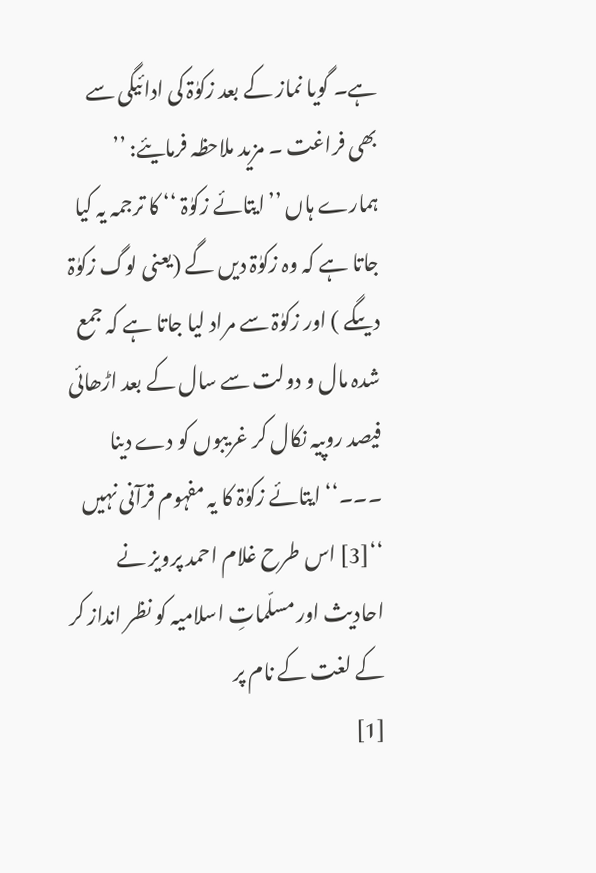ہے۔ گویا نماز کے بعد زکوٰۃ کی ادائیگی سے بھی فراغت ۔ مزید ملاحظہ فرمایئے: ’’ ہمارے ہاں ’’ایتائے زکوٰۃ ‘‘ کا ترجمہ یہ کیا جاتا ہے کہ وہ زکوٰۃ دیں گے (یعنی لوگ زکوٰۃ دیںگے ) اور زکوٰۃ سے مراد لیا جاتا ہے کہ جمع شدہ مال و دولت سے سال کے بعد اڑھائی فیصد روپیہ نکال کر غریبوں کو دے دینا ۔۔۔‘‘ ایتائے زکوٰۃ کا یہ مفہوم قرآنی نہیں ‘‘[3] اس طرح غلام احمد پرویز نے احادیث اور مسلّماتِ اسلامیہ کو نظر انداز کر کے لغت کے نام پر
[1]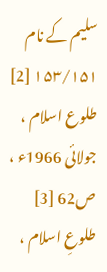سلیم کے نام ۱۵۳/۱۵۱ [2] طلوع اسلام ، جولائی 1966ء ، ص62 [3] طلوعِ اسلام ،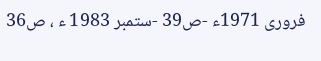فروری 1971ء -ص39 -ستمبر 1983 ء ، ص36